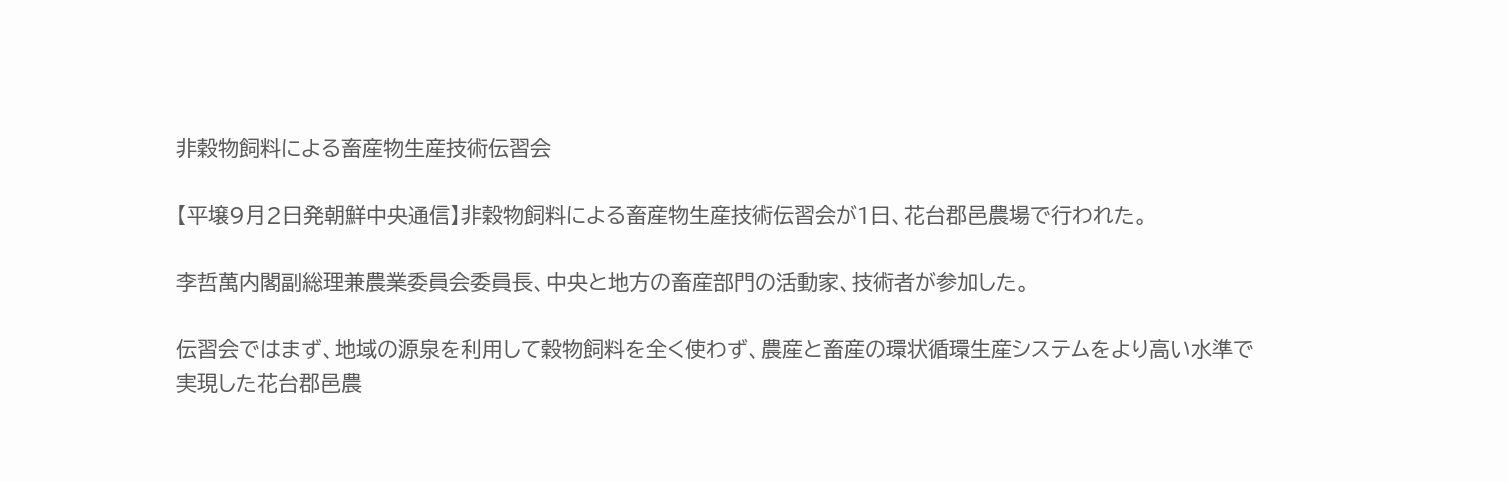非穀物飼料による畜産物生産技術伝習会

【平壌9月2日発朝鮮中央通信】非穀物飼料による畜産物生産技術伝習会が1日、花台郡邑農場で行われた。

李哲萬内閣副総理兼農業委員会委員長、中央と地方の畜産部門の活動家、技術者が参加した。

伝習会ではまず、地域の源泉を利用して穀物飼料を全く使わず、農産と畜産の環状循環生産システムをより高い水準で実現した花台郡邑農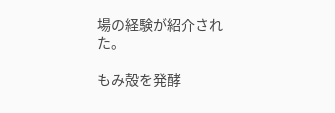場の経験が紹介された。

もみ殻を発酵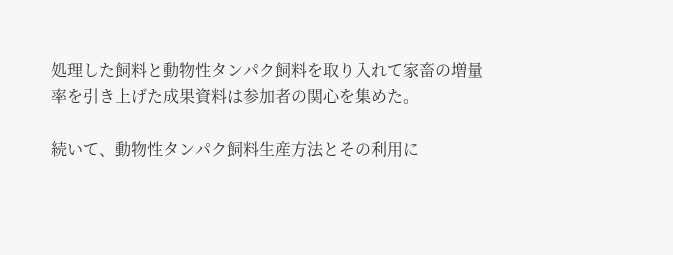処理した飼料と動物性タンパク飼料を取り入れて家畜の増量率を引き上げた成果資料は参加者の関心を集めた。

続いて、動物性タンパク飼料生産方法とその利用に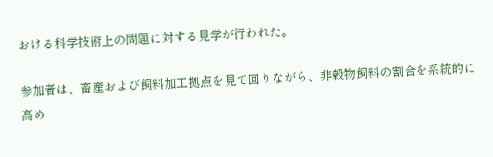おける科学技術上の問題に対する見学が行われた。

参加者は、畜産および飼料加工拠点を見て回りながら、非穀物飼料の割合を系統的に高め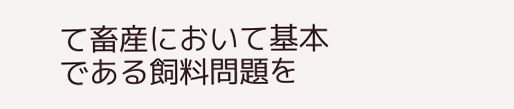て畜産において基本である飼料問題を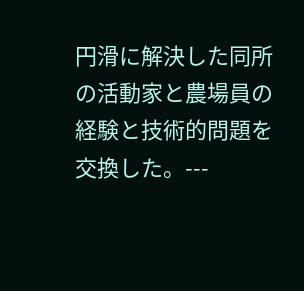円滑に解決した同所の活動家と農場員の経験と技術的問題を交換した。---